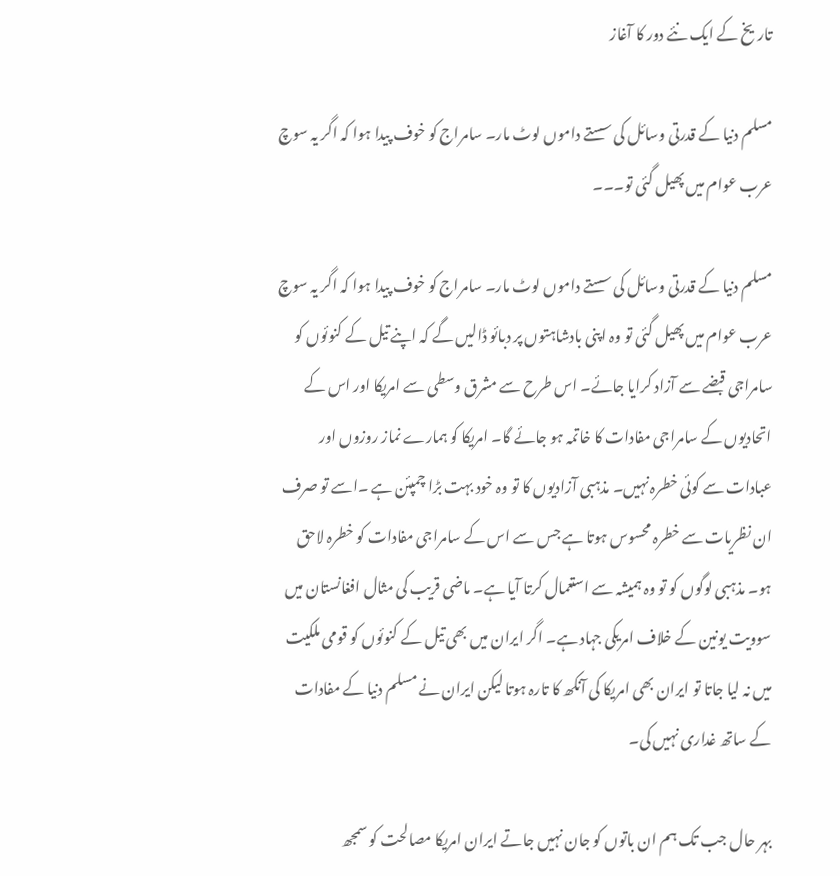تاریخ کے ایک نئے دور کا آغاز

مسلم دنیا کے قدرتی وسائل کی سستے داموں لوٹ مار۔ سامراج کو خوف پیدا ہوا کہ اگر یہ سوچ عرب عوام میں پھیل گئی تو۔۔۔

مسلم دنیا کے قدرتی وسائل کی سستے داموں لوٹ مار۔ سامراج کو خوف پیدا ہوا کہ اگر یہ سوچ عرب عوام میں پھیل گئی تو وہ اپنی بادشاہتوں پر دبائو ڈالیں گے کہ اپنے تیل کے کنوئوں کو سامراجی قبضے سے آزاد کرایا جائے۔ اس طرح سے مشرق وسطی سے امریکا اور اس کے اتحادیوں کے سامراجی مفادات کا خاتمہ ہو جائے گا۔ امریکا کو ہمارے نماز روزوں اور عبادات سے کوئی خطرہ نہیں۔ مذہبی آزادیوں کا تو وہ خود بہت بڑا چمپئن ہے ۔اسے تو صرف ان نظریات سے خطرہ محسوس ہوتا ہے جس سے اس کے سامراجی مفادات کو خطرہ لاحق ہو۔ مذہبی لوگوں کو تو وہ ہمیشہ سے استعمال کرتا آیا ہے۔ ماضی قریب کی مثال افغانستان میں سوویت یونین کے خلاف امریکی جہاد ہے۔ اگر ایران میں بھی تیل کے کنوئوں کو قومی ملکیت میں نہ لیا جاتا تو ایران بھی امریکا کی آنکھ کا تارہ ہوتا لیکن ایران نے مسلم دنیا کے مفادات کے ساتھ غداری نہیں کی۔

بہر حال جب تک ہم ان باتوں کو جان نہیں جاتے ایران امریکا مصالحت کو سمجھ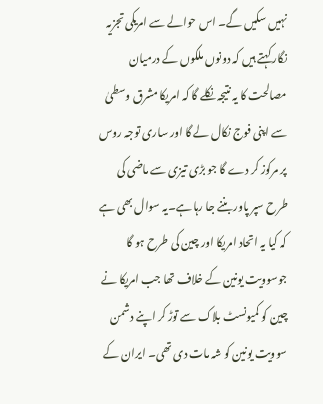نہیں سکیں گے۔ اس حوالے سے امریکی تجزیہ نگار کہتے ہیں کہ دونوں ملکوں کے درمیان مصالحت کا یہ نتیجہ نکلے گا کہ امریکا مشرق وسطیٰ سے اپنی فوج نکال لے گا اور ساری توجہ روس پر مرکوز کر دے گا جو بڑی تیزی سے ماضی کی طرح سپر پاور بننے جا رہا ہے۔یہ سوال بھی ہے کہ کیا یہ اتحاد امریکا اور چین کی طرح ہو گا جوسوویت یونین کے خلاف تھا جب امریکا نے چین کو کمیونسٹ بلاک سے توڑ کر اپنے دشمن سوویت یونین کو شہ مات دی تھی۔ ایران کے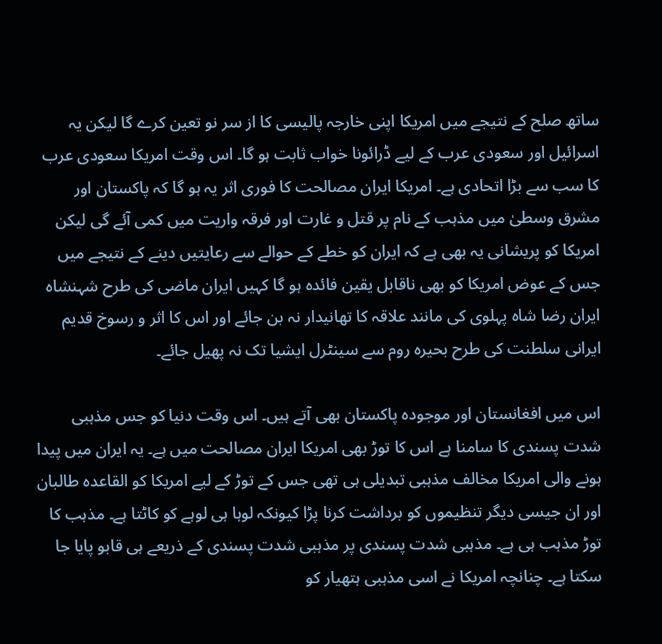ساتھ صلح کے نتیجے میں امریکا اپنی خارجہ پالیسی کا از سر نو تعین کرے گا لیکن یہ اسرائیل اور سعودی عرب کے لیے ڈرائونا خواب ثابت ہو گا۔ اس وقت امریکا سعودی عرب کا سب سے بڑا اتحادی ہے۔ امریکا ایران مصالحت کا فوری اثر یہ ہو گا کہ پاکستان اور مشرق وسطیٰ میں مذہب کے نام پر قتل و غارت اور فرقہ واریت میں کمی آئے گی لیکن امریکا کو پریشانی یہ بھی ہے کہ ایران کو خطے کے حوالے سے رعایتیں دینے کے نتیجے میں جس کے عوض امریکا کو بھی ناقابل یقین فائدہ ہو گا کہیں ایران ماضی کی طرح شہنشاہ ایران رضا شاہ پہلوی کی مانند علاقہ کا تھانیدار نہ بن جائے اور اس کا اثر و رسوخ قدیم ایرانی سلطنت کی طرح بحیرہ روم سے سینٹرل ایشیا تک نہ پھیل جائے۔

اس میں افغانستان اور موجودہ پاکستان بھی آتے ہیں۔ اس وقت دنیا کو جس مذہبی شدت پسندی کا سامنا ہے اس کا توڑ بھی امریکا ایران مصالحت میں ہے۔ یہ ایران میں پیدا ہونے والی امریکا مخالف مذہبی تبدیلی ہی تھی جس کے توڑ کے لیے امریکا کو القاعدہ طالبان اور ان جیسی دیگر تنظیموں کو برداشت کرنا پڑا کیونکہ لوہا ہی لوہے کو کاٹتا ہے۔ مذہب کا توڑ مذہب ہی ہے۔ مذہبی شدت پسندی پر مذہبی شدت پسندی کے ذریعے ہی قابو پایا جا سکتا ہے۔ چنانچہ امریکا نے اسی مذہبی ہتھیار کو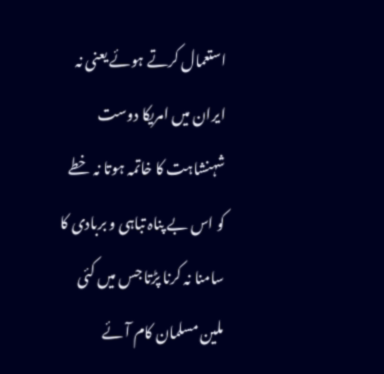استعمال کرتے ہوئے یعنی نہ ایران میں امریکا دوست شہنشاہت کا خاتمہ ہوتا نہ خطے کو اس بے پناہ تباہی و بربادی کا سامنا نہ کرنا پڑتا جس میں کئی ملین مسلمان کام آئے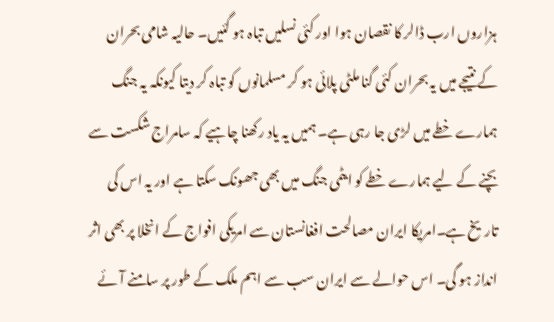ہزاروں ارب ڈالر کا نقصان ہوا اور کئی نسلیں تباہ ہو گئیں۔ حالیہ شامی بحران کے نتیجے میں یہ بحران کئی گنا ملٹی پلائی ہو کر مسلمانوں کو تباہ کر دیتا کیونکہ یہ جنگ ہمارے خطے میں لڑی جا رہی ہے۔ ہمیں یہ یاد رکھنا چاہیے کہ سامراج شکست سے بچنے کے لیے ہمارے خطے کو ایٹمی جنگ میں بھی جھونک سکتا ہے اور یہ اس کی تاریخ ہے۔امریکا ایران مصالحت افغانستان سے امریکی افواج کے انخلا پر بھی اثر انداز ہو گی۔ اس حوالے سے ایران سب سے اہم ملک کے طور پر سامنے آئے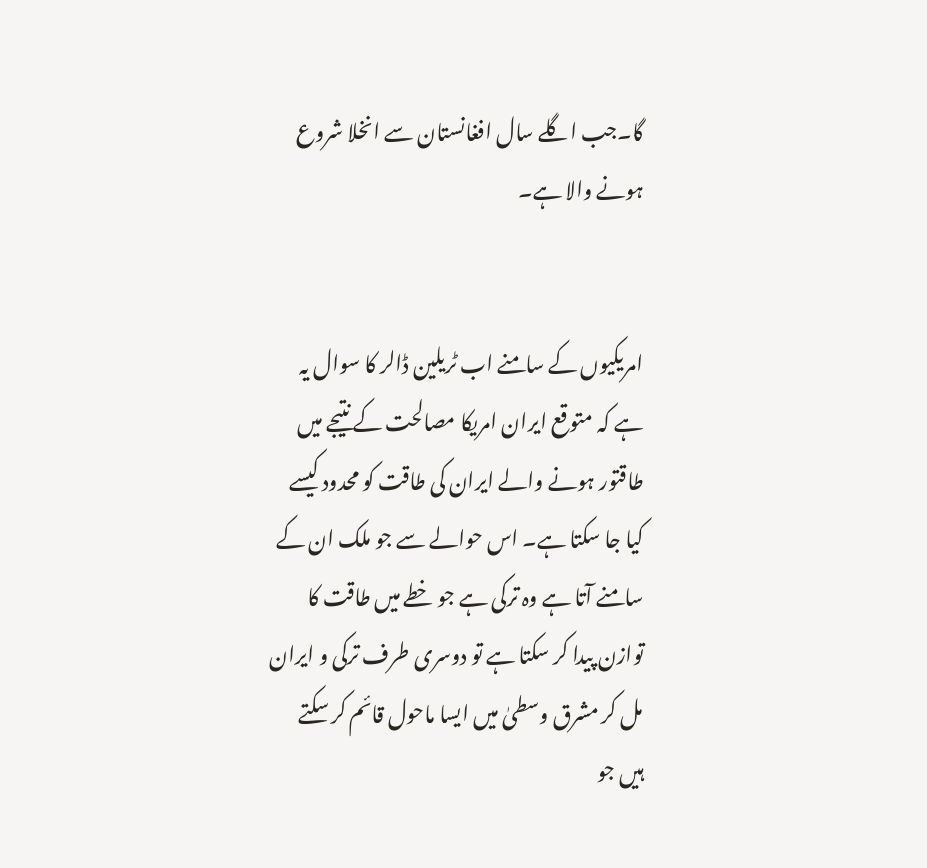گا۔جب اگلے سال افغانستان سے انخلا شروع ہونے والا ہے۔


امریکیوں کے سامنے اب ٹریلین ڈالر کا سوال یہ ہے کہ متوقع ایران امریکا مصالحت کے نتیجے میں طاقتور ہونے والے ایران کی طاقت کو محدود کیسے کیا جا سکتا ہے۔ اس حوالے سے جو ملک ان کے سامنے آتا ہے وہ ترکی ہے جو خطے میں طاقت کا توازن پیدا کر سکتا ہے تو دوسری طرف ترکی و ایران مل کر مشرق وسطیٰ میں ایسا ماحول قائم کر سکتے ہیں جو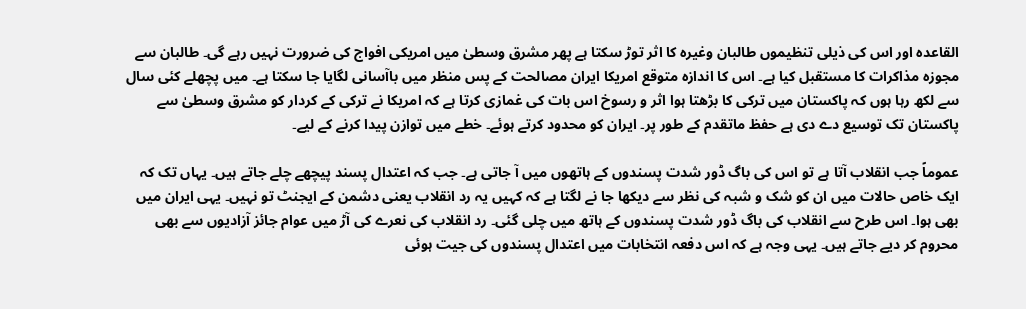القاعدہ اور اس کی ذیلی تنظیموں طالبان وغیرہ کا اثر توڑ سکتا ہے پھر مشرق وسطیٰ میں امریکی افواج کی ضرورت نہیں رہے گی۔ طالبان سے مجوزہ مذاکرات کا مستقبل کیا ہے۔ اس کا اندازہ متوقع امریکا ایران مصالحت کے پس منظر میں باآسانی لگایا جا سکتا ہے۔ میں پچھلے کئی سال سے لکھ رہا ہوں کہ پاکستان میں ترکی کا بڑھتا ہوا اثر و رسوخ اس بات کی غمازی کرتا ہے کہ امریکا نے ترکی کے کردار کو مشرق وسطیٰ سے پاکستان تک توسیع دے دی ہے حفظ ماتقدم کے طور پر۔ ایران کو محدود کرتے ہوئے۔ خطے میں توازن پیدا کرنے کے لیے۔

عموماً جب انقلاب آتا ہے تو اس کی باگ ڈور شدت پسندوں کے ہاتھوں میں آ جاتی ہے۔ جب کہ اعتدال پسند پیچھے چلے جاتے ہیں۔ یہاں تک کہ ایک خاص حالات میں ان کو شک و شبہ کی نظر سے دیکھا جا نے لگتا ہے کہ کہیں یہ رد انقلاب یعنی دشمن کے ایجنٹ تو نہیں۔ یہی ایران میں بھی ہوا۔ اس طرح سے انقلاب کی باگ ڈور شدت پسندوں کے ہاتھ میں چلی گئی۔ رد انقلاب کی نعرے کی آڑ میں عوام جائز آزادیوں سے بھی محروم کر دیے جاتے ہیں۔ یہی وجہ ہے کہ اس دفعہ انتخابات میں اعتدال پسندوں کی جیت ہوئی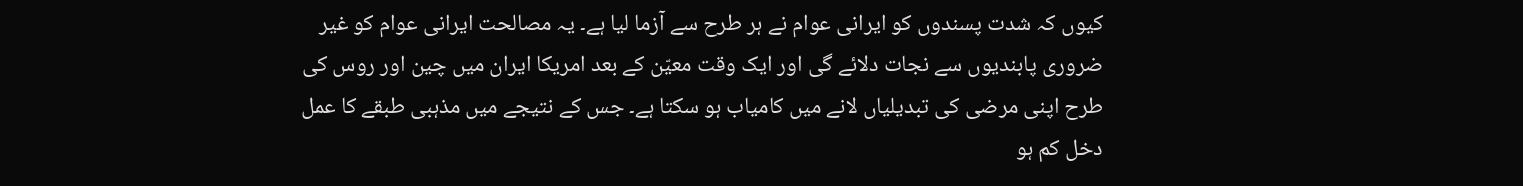کیوں کہ شدت پسندوں کو ایرانی عوام نے ہر طرح سے آزما لیا ہے۔ یہ مصالحت ایرانی عوام کو غیر ضروری پابندیوں سے نجات دلائے گی اور ایک وقت معیّن کے بعد امریکا ایران میں چین اور روس کی طرح اپنی مرضی کی تبدیلیاں لانے میں کامیاب ہو سکتا ہے۔ جس کے نتیجے میں مذہبی طبقے کا عمل دخل کم ہو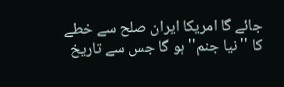جائے گا امریکا ایران صلح سے خطے کا ''نیا جنم'' ہو گا جس سے تاریخ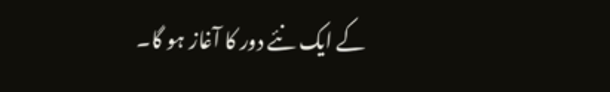کے ایک نئے دور کا آغاز ہو گا۔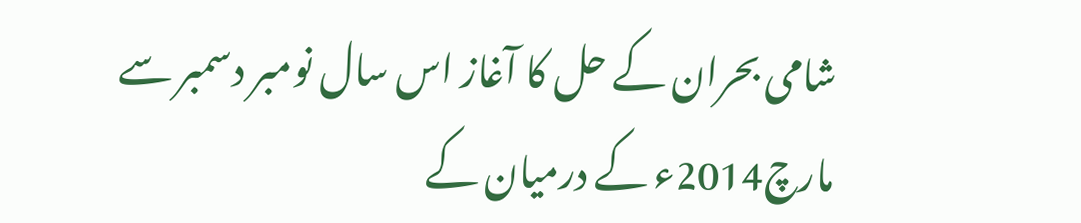شامی بحران کے حل کا آغاز اس سال نومبر دسمبر سے مارچ2014ء کے درمیان کے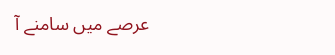عرصے میں سامنے آ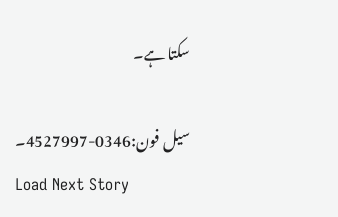سکتا ہے۔

سیل فون:0346-4527997۔
Load Next Story